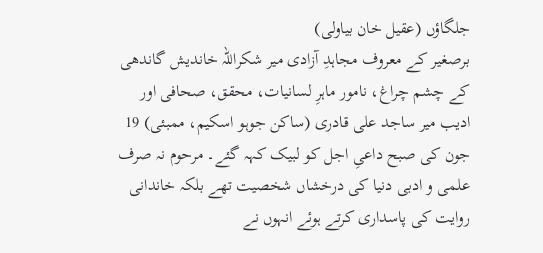جلگاؤں (عقیل خان بیاولی)
برصغیر کے معروف مجاہدِ آزادی میر شکراللہ خاندیش گاندھی کے چشم چراغ، نامور ماہرِ لسانیات، محقق، صحافی اور ادیب میر ساجد علی قادری (ساکن جوہو اسکیم، ممبئی) 19 جون کی صبح داعیِ اجل کو لبیک کہہ گئے۔ مرحوم نہ صرف علمی و ادبی دنیا کی درخشاں شخصیت تھے بلکہ خاندانی روایت کی پاسداری کرتے ہوئے انہوں نے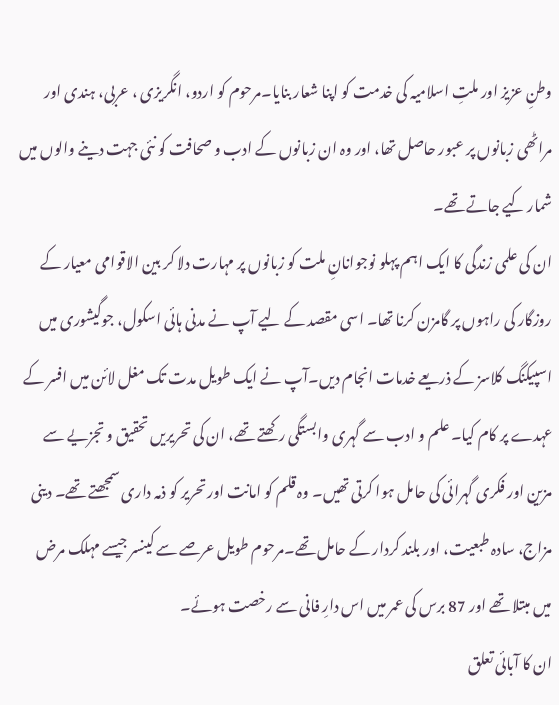وطنِ عزیز اور ملتِ اسلامیہ کی خدمت کو اپنا شعار بنایا۔مرحوم کو اردو، انگریزی ، عربی، ہندی اور مراٹھی زبانوں پر عبور حاصل تھا، اور وہ ان زبانوں کے ادب و صحافت کو نئی جہت دینے والوں میں شمار کیے جاتے تھے۔
ان کی علمی زندگی کا ایک اہم پہلو نوجوانانِ ملت کو زبانوں پر مہارت دلا کر بین الاقوامی معیار کے روزگار کی راہوں پر گامزن کرنا تھا۔ اسی مقصد کے لیے آپ نے مدنی ہائی اسکول، جوگیشوری میں اسپیکنگ کلاسز کے ذریعے خدمات انجام دیں۔آپ نے ایک طویل مدت تک مغل لائن میں افسر کے عہدے پر کام کیا۔ علم و ادب سے گہری وابستگی رکھتے تھے، ان کی تحریریں تحقیق و تجزیے سے مزین اور فکری گہرائی کی حامل ہوا کرتی تھیں۔ وہ قلم کو امانت اور تحریر کو ذمہ داری سمجھتے تھے۔ دینی مزاج، سادہ طبعیت، اور بلند کردار کے حامل تھے۔مرحوم طویل عرصے سے کینسر جیسے مہلک مرض میں مبتلا تھے اور 87 برس کی عمر میں اس دارِ فانی سے رخصت ہوئے۔
ان کا آبائی تعلق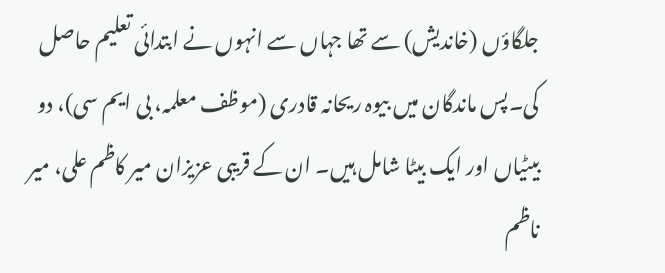جلگاؤں (خاندیش) سے تھا جہاں سے انہوں نے ابتدائی تعلیم حاصل کی۔پس ماندگان میں بیوہ ریحانہ قادری (موظف معلمہ، بی ایم سی)، دو بیٹیاں اور ایک بیٹا شامل ہیں۔ ان کے قریبی عزیزان میر کاظم علی، میر ناظم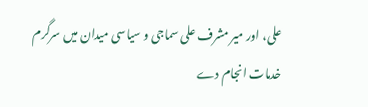علی، اور میر مشرف علی سماجی و سیاسی میدان میں سرگرم خدمات انجام دے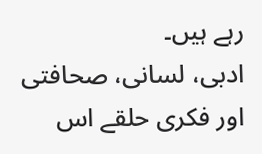رہے ہیں۔
ادبی، لسانی، صحافتی اور فکری حلقے اس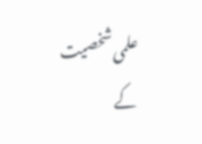علمی شخصیت کے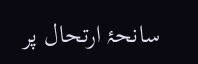سانحۂ ارتحال پر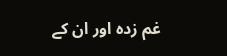غم زدہ اور ان کے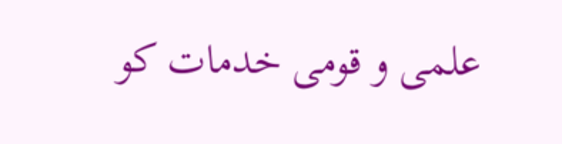علمی و قومی خدمات کو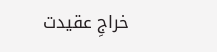خراجِ عقیدت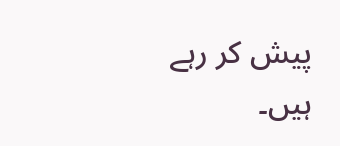پیش کر رہے ہیں۔